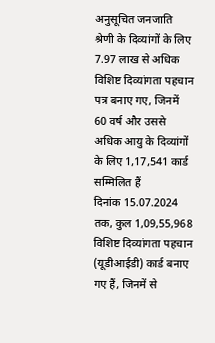अनुसूचित जनजाति श्रेणी के दिव्यांगों के लिए 7.97 लाख से अधिक विशिष्ट दिव्यांगता पहचान पत्र बनाए गए, जिनमें 60 वर्ष और उससे अधिक आयु के दिव्यांगों के लिए 1,17,541 कार्ड सम्मिलित हैं
दिनांक 15.07.2024 तक, कुल 1,09,55,968 विशिष्ट दिव्यांगता पहचान (यूडीआईडी) कार्ड बनाए गए हैं, जिनमें से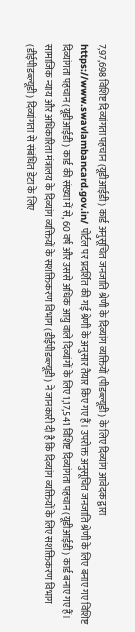7,97,698 विशिष्ट दिव्यांगता पहचान (यूडीआईडी) कार्ड अनुसूचित जनजाति श्रेणी के दिव्यांग व्यक्तियों (पीडब्ल्यूडी) के लिए दिव्यांग आवेदक द्वारा https://www.swavlambancard.gov.in/ पोर्टल पर प्रदर्शित की गई श्रेणी के अनुसार तैयार किए गए हैं। उपरोक्त अनुसूचित जनजाति श्रेणी के लिए बनाए गए विशिष्ट दिव्यांगता पहचान (यूडीआईडी) कार्ड की संख्या में से, 60 वर्ष और उससे अधिक आयु वाले दिव्यांगों के लिए 1,17,541 विशिष्ट दिव्यांगता पहचान (यूडीआईडी) कार्ड बनाए गए हैं।
सामाजिक न्याय और अधिकारिता मंत्रालय के दिव्यांग व्यक्तियों के सशक्तिकरण विभाग (डीईपीडब्ल्यूडी) ने जानकारी दी है कि दिव्यांग व्यक्तियों के लिए सशक्तिकरण विभाग (डीईपीडब्ल्यूडी) दिव्यांगता से संबंधित डेटा के लिए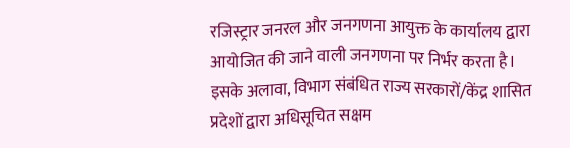रजिस्ट्रार जनरल और जनगणना आयुक्त के कार्यालय द्वारा आयोजित की जाने वाली जनगणना पर निर्भर करता है।
इसके अलावा, विभाग संबंधित राज्य सरकारों/केंद्र शासित प्रदेशों द्वारा अधिसूचित सक्षम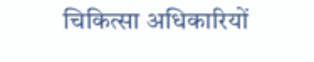चिकित्सा अधिकारियों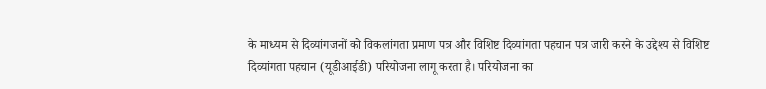के माध्यम से दिव्यांगजनों को विकलांगता प्रमाण पत्र और विशिष्ट दिव्यांगता पहचान पत्र जारी करने के उद्देश्य से विशिष्ट दिव्यांगता पहचान (यूडीआईडी) परियोजना लागू करता है। परियोजना का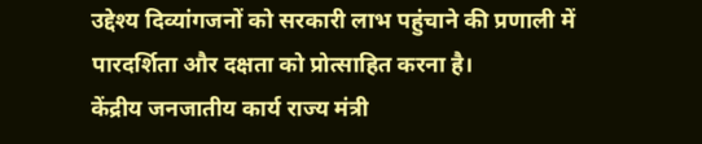उद्देश्य दिव्यांगजनों को सरकारी लाभ पहुंचाने की प्रणाली में पारदर्शिता और दक्षता को प्रोत्साहित करना है।
केंद्रीय जनजातीय कार्य राज्य मंत्री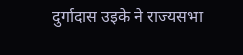दुर्गादास उइके ने राज्यसभा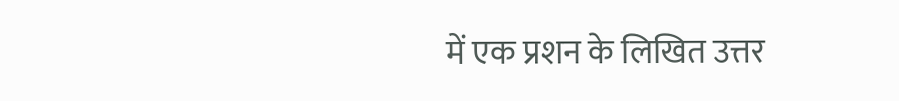में एक प्रशन के लिखित उत्तर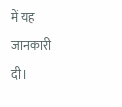में यह जानकारी दी।